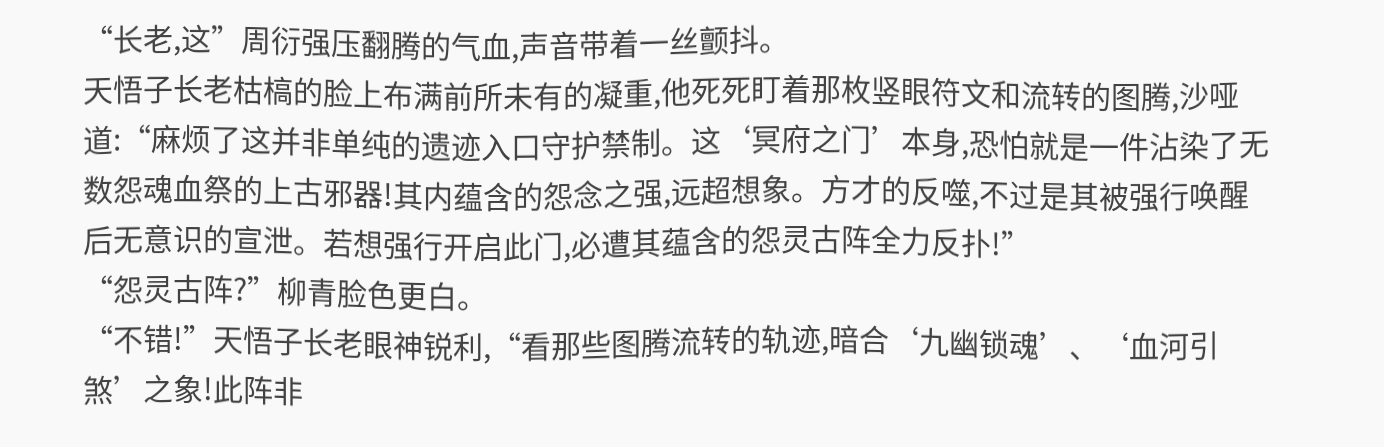“长老,这”周衍强压翻腾的气血,声音带着一丝颤抖。
天悟子长老枯槁的脸上布满前所未有的凝重,他死死盯着那枚竖眼符文和流转的图腾,沙哑道:“麻烦了这并非单纯的遗迹入口守护禁制。这‘冥府之门’本身,恐怕就是一件沾染了无数怨魂血祭的上古邪器!其内蕴含的怨念之强,远超想象。方才的反噬,不过是其被强行唤醒后无意识的宣泄。若想强行开启此门,必遭其蕴含的怨灵古阵全力反扑!”
“怨灵古阵?”柳青脸色更白。
“不错!”天悟子长老眼神锐利,“看那些图腾流转的轨迹,暗合‘九幽锁魂’、‘血河引煞’之象!此阵非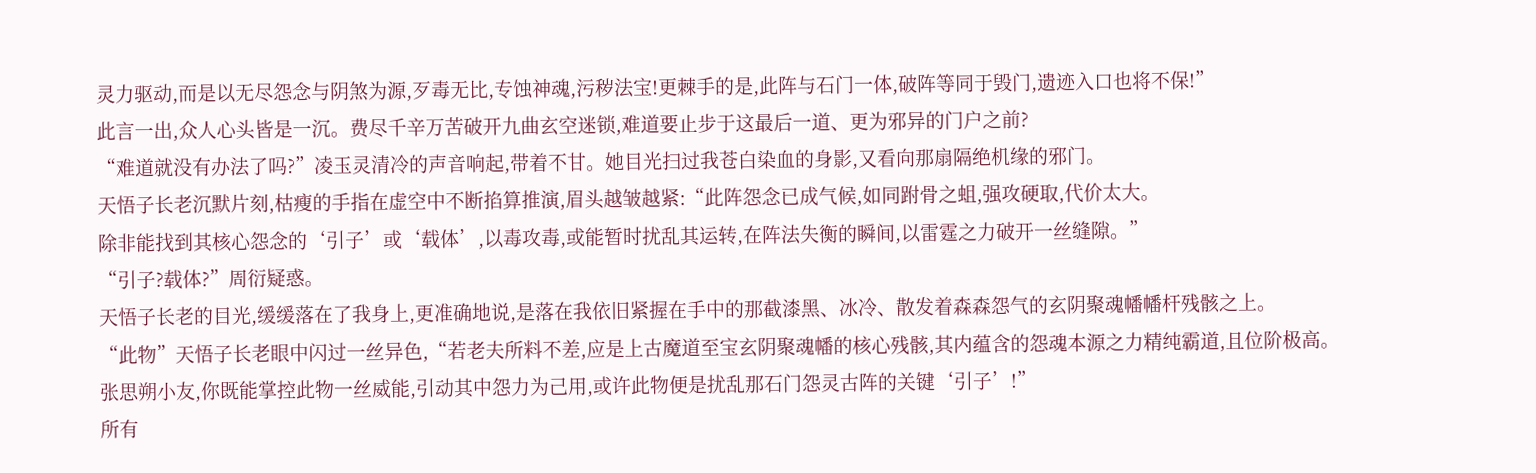灵力驱动,而是以无尽怨念与阴煞为源,歹毒无比,专蚀神魂,污秽法宝!更棘手的是,此阵与石门一体,破阵等同于毁门,遗迹入口也将不保!”
此言一出,众人心头皆是一沉。费尽千辛万苦破开九曲玄空迷锁,难道要止步于这最后一道、更为邪异的门户之前?
“难道就没有办法了吗?”凌玉灵清冷的声音响起,带着不甘。她目光扫过我苍白染血的身影,又看向那扇隔绝机缘的邪门。
天悟子长老沉默片刻,枯瘦的手指在虚空中不断掐算推演,眉头越皱越紧:“此阵怨念已成气候,如同跗骨之蛆,强攻硬取,代价太大。
除非能找到其核心怨念的‘引子’或‘载体’,以毒攻毒,或能暂时扰乱其运转,在阵法失衡的瞬间,以雷霆之力破开一丝缝隙。”
“引子?载体?”周衍疑惑。
天悟子长老的目光,缓缓落在了我身上,更准确地说,是落在我依旧紧握在手中的那截漆黑、冰冷、散发着森森怨气的玄阴聚魂幡幡杆残骸之上。
“此物”天悟子长老眼中闪过一丝异色,“若老夫所料不差,应是上古魔道至宝玄阴聚魂幡的核心残骸,其内蕴含的怨魂本源之力精纯霸道,且位阶极高。
张思朔小友,你既能掌控此物一丝威能,引动其中怨力为己用,或许此物便是扰乱那石门怨灵古阵的关键‘引子’!”
所有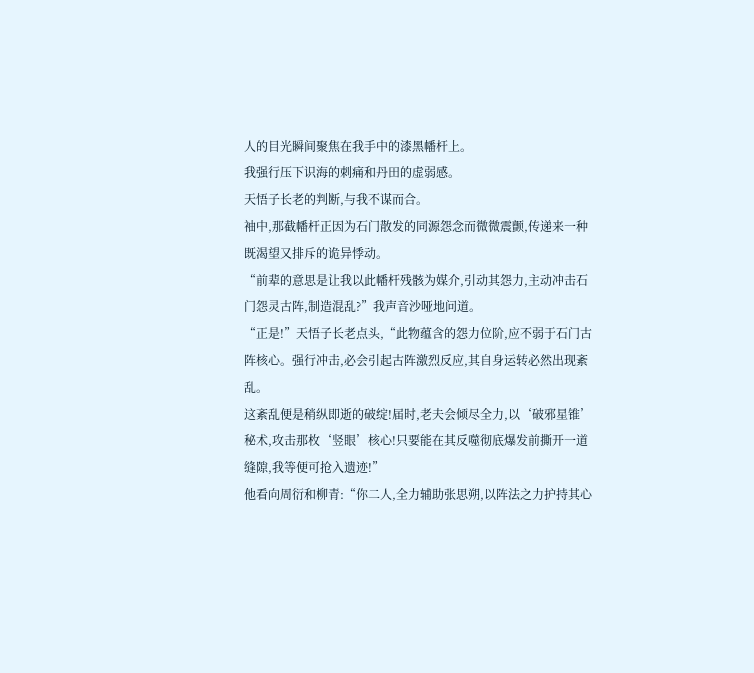人的目光瞬间聚焦在我手中的漆黑幡杆上。
我强行压下识海的刺痛和丹田的虚弱感。
天悟子长老的判断,与我不谋而合。
袖中,那截幡杆正因为石门散发的同源怨念而微微震颤,传递来一种既渴望又排斥的诡异悸动。
“前辈的意思是让我以此幡杆残骸为媒介,引动其怨力,主动冲击石门怨灵古阵,制造混乱?”我声音沙哑地问道。
“正是!”天悟子长老点头,“此物蕴含的怨力位阶,应不弱于石门古阵核心。强行冲击,必会引起古阵激烈反应,其自身运转必然出现紊乱。
这紊乱便是稍纵即逝的破绽!届时,老夫会倾尽全力,以‘破邪星锥’秘术,攻击那枚‘竖眼’核心!只要能在其反噬彻底爆发前撕开一道缝隙,我等便可抢入遗迹!”
他看向周衍和柳青:“你二人,全力辅助张思朔,以阵法之力护持其心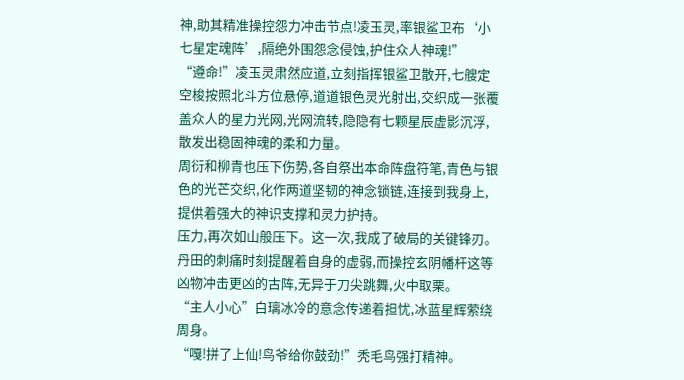神,助其精准操控怨力冲击节点!凌玉灵,率银鲨卫布‘小七星定魂阵’,隔绝外围怨念侵蚀,护住众人神魂!”
“遵命!”凌玉灵肃然应道,立刻指挥银鲨卫散开,七艘定空梭按照北斗方位悬停,道道银色灵光射出,交织成一张覆盖众人的星力光网,光网流转,隐隐有七颗星辰虚影沉浮,散发出稳固神魂的柔和力量。
周衍和柳青也压下伤势,各自祭出本命阵盘符笔,青色与银色的光芒交织,化作两道坚韧的神念锁链,连接到我身上,提供着强大的神识支撑和灵力护持。
压力,再次如山般压下。这一次,我成了破局的关键锋刃。丹田的刺痛时刻提醒着自身的虚弱,而操控玄阴幡杆这等凶物冲击更凶的古阵,无异于刀尖跳舞,火中取栗。
“主人小心”白璃冰冷的意念传递着担忧,冰蓝星辉萦绕周身。
“嘎!拼了上仙!鸟爷给你鼓劲!”秃毛鸟强打精神。